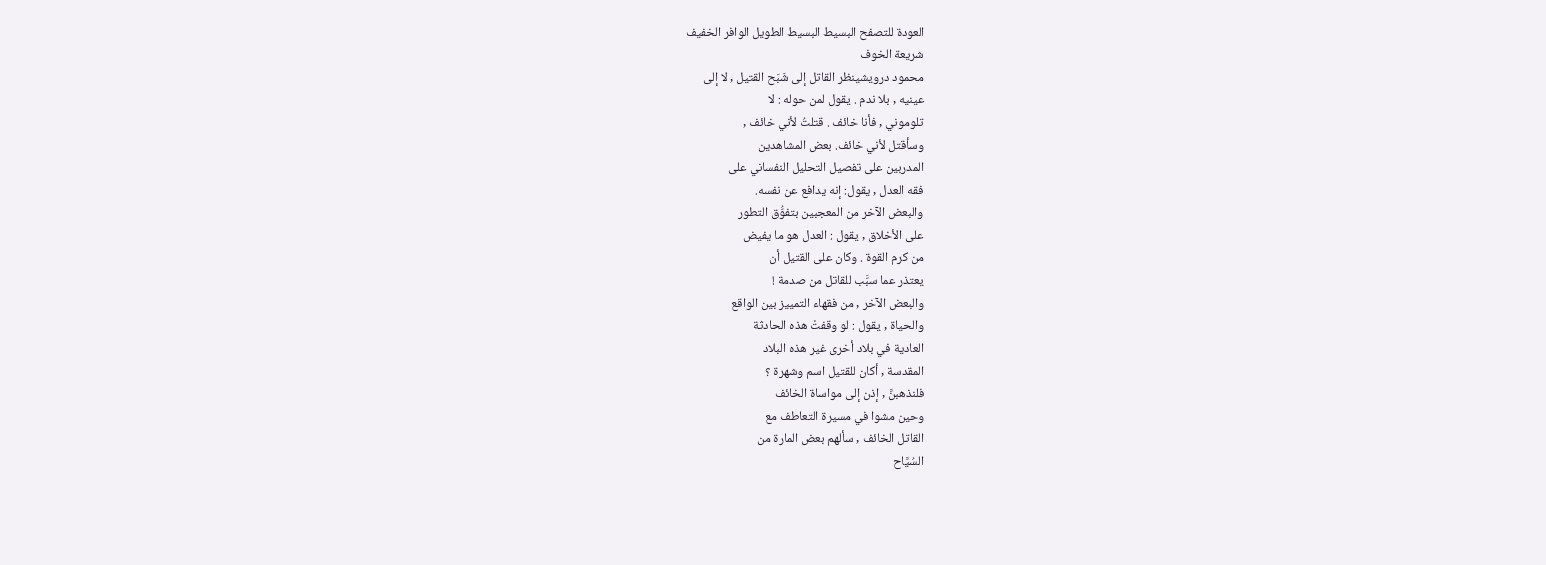العودة للتصفح البسيط البسيط الطويل الوافر الخفيف
شريعة الخوف
محمود درويشينظر القاتل إلى شَبَح القتيل , لا إلى
عينيه , بلا ندم . يقول لمن حوله : لا
تلوموني , فأنا خائف . قتلتُ لأني خائف ,
وسأقتل لأني خائف. بعض المشاهدين
المدربين على تفصيل التحليل النفساني على
فقه العدل , يقول: إنه يدافع عن نفسه.
والبعض الآخر من المعجبين بتفوُّق التطور
على الأخلاق , يقول : العدل هو ما يفيض
من كرم القوة . وكان على القتيل أن
يعتذر عما سبَّب للقاتل من صدمة !
والبعض الآخر , من فقهاء التمييز بين الواقع
والحياة , يقول : لو وقفتْ هذه الحادثة
العادية في بلاد أخرى غير هذه البلاد
المقدسة , أكان للقتيل اسم وشهرة ؟
فلنذهبنَّ , إذن إلى مواساة الخائف
وحين مشوا في مسيرة التعاطف مع
القاتل الخائف , سألهم بعض المارة من
السُيَّاح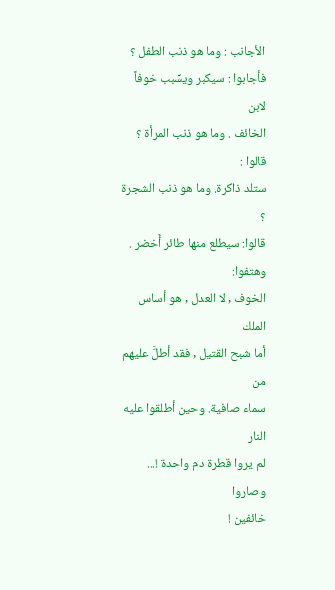الأجانب : وما هو ذنب الطفل ؟
فأجابوا : سيكبر ويسِّبب خوفاً لابن
الخائف . وما هو ذنب المرأة ؟ قالوا :
ستلد ذاكرة. وما هو ذنب الشجرة ؟
قالوا: سيطلع منها طائر أَخضر . وهتفوا:
الخوف , لا العدل , هو أساس الملك
أما شبح القتيل , فقد أطلَّ عليهم من
سماء صافية. وحين أطلقوا عليه النار
لم يروا قطرة دم واحدة !... وصاروا
خائفين !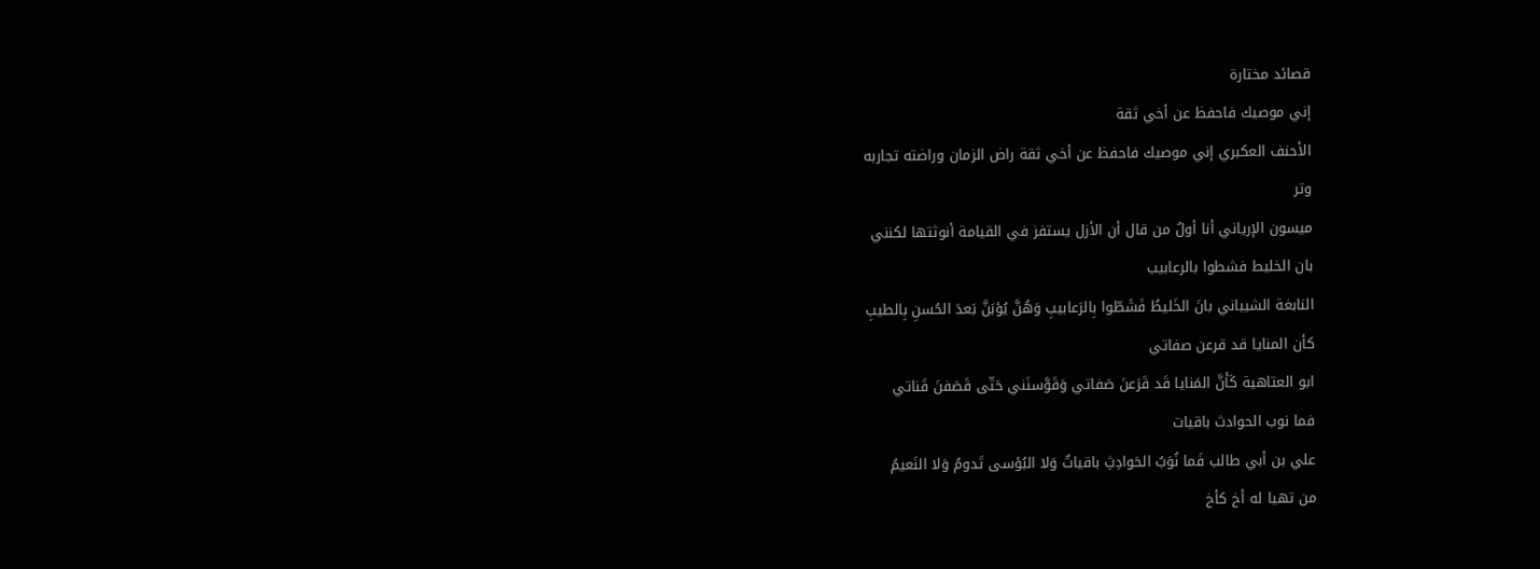قصائد مختارة
إني موصيك فاحفظ عن أخي ثقة
الأحنف العكبري إني موصيك فاحفظ عن أخي ثقة راض الزمان وراضته تجاربه
وتر
ميسون الإرياني أنا أولُ من قال أن الأزل يستفز في القيامة أنوثتها لكنني
بان الخليط فشطوا بالرعابيب
النابغة الشيباني بانَ الخَليطُ فَشَطّوا بِالرَعابيبِ وَهُنَّ يُؤبَنَّ بَعدَ الحُسنِ بِالطيبِ
كأن المنايا قد قرعن صفاتي
ابو العتاهية كَأَنَّ المَنايا قَد قَرَعنَ صَفاتي وَقَوَّسنَني حَتّى قَصَفنَ قَناتي
فما نوب الحوادث باقيات
علي بن أبي طالب فَما نُوَبُ الحَوادِثِ باقياتٌ وَلا البُؤسى تَدومُ وَلا النَعيمُ
من تهيا له أخ كأخ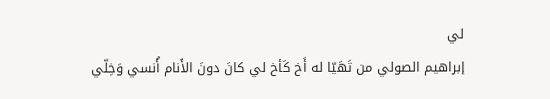لي
إبراهيم الصولي من تَهَيّا له أَخ كَأخ لي كانَ دونَ الأَنام أُنسي وَخِلّي